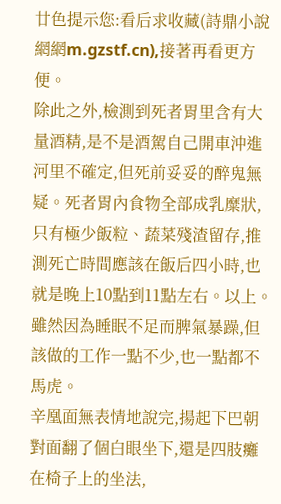廿色提示您:看后求收藏(詩鼎小說網網m.gzstf.cn),接著再看更方便。
除此之外,檢測到死者胃里含有大量酒精,是不是酒駕自己開車沖進河里不確定,但死前妥妥的醉鬼無疑。死者胃內食物全部成乳糜狀,只有極少飯粒、蔬菜殘渣留存,推測死亡時間應該在飯后四小時,也就是晚上10點到11點左右。以上。
雖然因為睡眠不足而脾氣暴躁,但該做的工作一點不少,也一點都不馬虎。
辛凰面無表情地說完,揚起下巴朝對面翻了個白眼坐下,還是四肢癱在椅子上的坐法,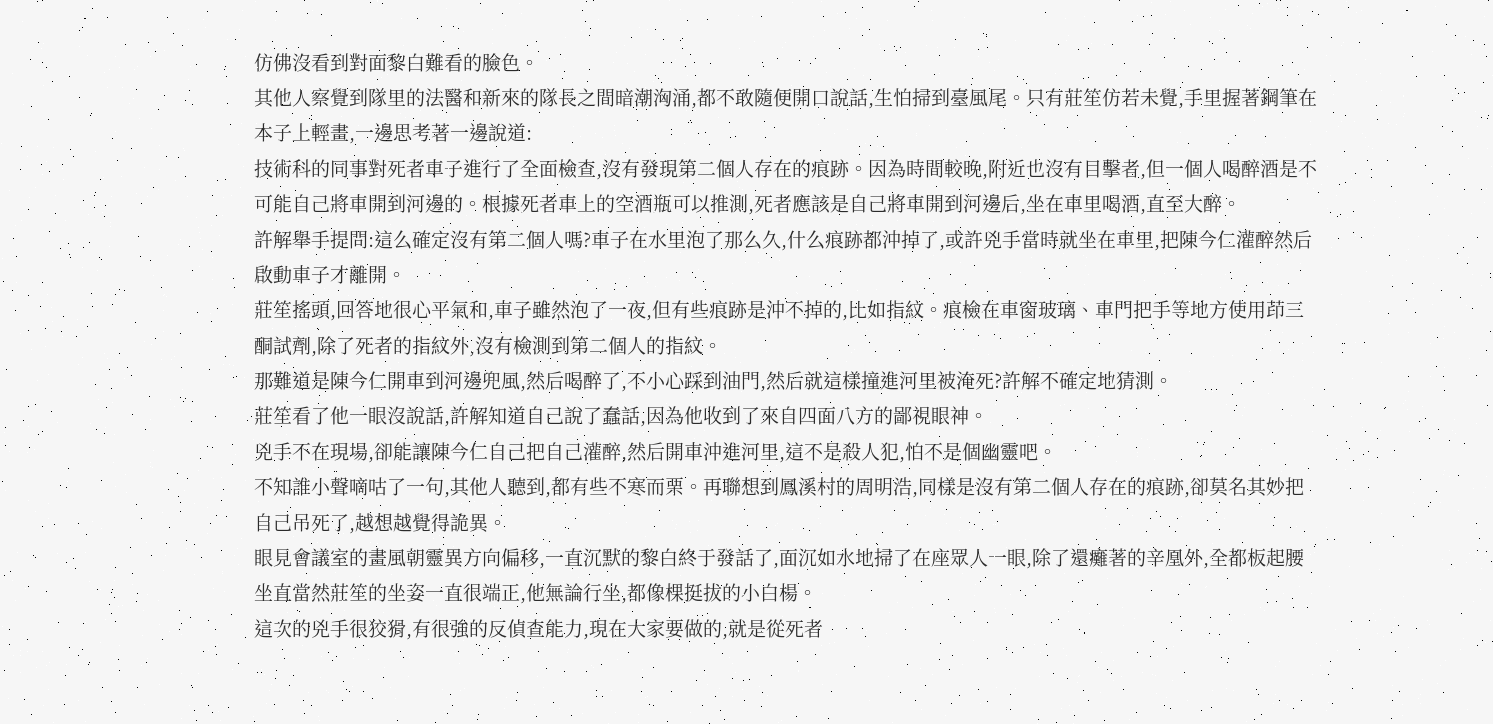仿佛沒看到對面黎白難看的臉色。
其他人察覺到隊里的法醫和新來的隊長之間暗潮洶涌,都不敢隨便開口說話,生怕掃到臺風尾。只有莊笙仿若未覺,手里握著鋼筆在本子上輕畫,一邊思考著一邊說道:
技術科的同事對死者車子進行了全面檢查,沒有發現第二個人存在的痕跡。因為時間較晚,附近也沒有目擊者,但一個人喝醉酒是不可能自己將車開到河邊的。根據死者車上的空酒瓶可以推測,死者應該是自己將車開到河邊后,坐在車里喝酒,直至大醉。
許解舉手提問:這么確定沒有第二個人嗎?車子在水里泡了那么久,什么痕跡都沖掉了,或許兇手當時就坐在車里,把陳今仁灌醉然后啟動車子才離開。
莊笙搖頭,回答地很心平氣和,車子雖然泡了一夜,但有些痕跡是沖不掉的,比如指紋。痕檢在車窗玻璃、車門把手等地方使用茚三酮試劑,除了死者的指紋外,沒有檢測到第二個人的指紋。
那難道是陳今仁開車到河邊兜風,然后喝醉了,不小心踩到油門,然后就這樣撞進河里被淹死?許解不確定地猜測。
莊笙看了他一眼沒說話,許解知道自己說了蠢話,因為他收到了來自四面八方的鄙視眼神。
兇手不在現場,卻能讓陳今仁自己把自己灌醉,然后開車沖進河里,這不是殺人犯,怕不是個幽靈吧。
不知誰小聲嘀咕了一句,其他人聽到,都有些不寒而栗。再聯想到鳳溪村的周明浩,同樣是沒有第二個人存在的痕跡,卻莫名其妙把自己吊死了,越想越覺得詭異。
眼見會議室的畫風朝靈異方向偏移,一直沉默的黎白終于發話了,面沉如水地掃了在座眾人一眼,除了還癱著的辛凰外,全都板起腰坐直當然莊笙的坐姿一直很端正,他無論行坐,都像棵挺拔的小白楊。
這次的兇手很狡猾,有很強的反偵查能力,現在大家要做的,就是從死者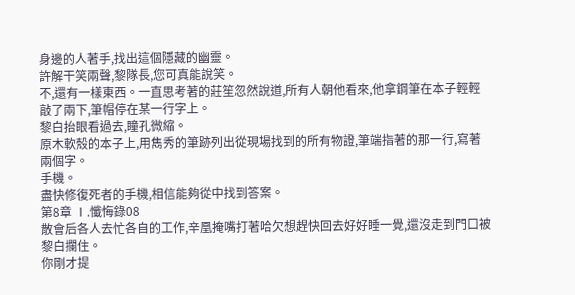身邊的人著手,找出這個隱藏的幽靈。
許解干笑兩聲,黎隊長,您可真能說笑。
不,還有一樣東西。一直思考著的莊笙忽然說道,所有人朝他看來,他拿鋼筆在本子輕輕敲了兩下,筆帽停在某一行字上。
黎白抬眼看過去,瞳孔微縮。
原木軟殼的本子上,用雋秀的筆跡列出從現場找到的所有物證,筆端指著的那一行,寫著兩個字。
手機。
盡快修復死者的手機,相信能夠從中找到答案。
第8章 Ⅰ.懺悔錄08
散會后各人去忙各自的工作,辛凰掩嘴打著哈欠想趕快回去好好睡一覺,還沒走到門口被黎白攔住。
你剛才提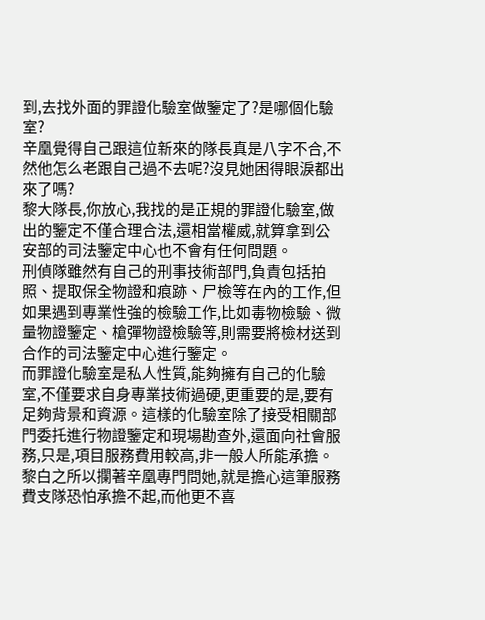到,去找外面的罪證化驗室做鑒定了?是哪個化驗室?
辛凰覺得自己跟這位新來的隊長真是八字不合,不然他怎么老跟自己過不去呢?沒見她困得眼淚都出來了嗎?
黎大隊長,你放心,我找的是正規的罪證化驗室,做出的鑒定不僅合理合法,還相當權威,就算拿到公安部的司法鑒定中心也不會有任何問題。
刑偵隊雖然有自己的刑事技術部門,負責包括拍照、提取保全物證和痕跡、尸檢等在內的工作,但如果遇到專業性強的檢驗工作,比如毒物檢驗、微量物證鑒定、槍彈物證檢驗等,則需要將檢材送到合作的司法鑒定中心進行鑒定。
而罪證化驗室是私人性質,能夠擁有自己的化驗室,不僅要求自身專業技術過硬,更重要的是,要有足夠背景和資源。這樣的化驗室除了接受相關部門委托進行物證鑒定和現場勘查外,還面向社會服務,只是,項目服務費用較高,非一般人所能承擔。
黎白之所以攔著辛凰專門問她,就是擔心這筆服務費支隊恐怕承擔不起,而他更不喜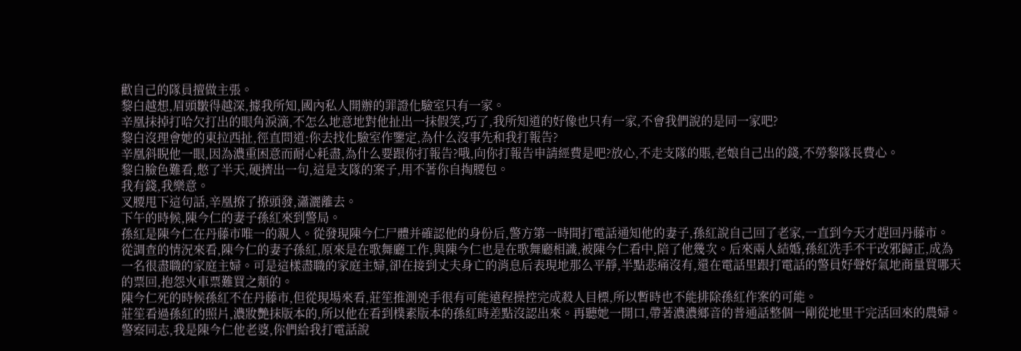歡自己的隊員擅做主張。
黎白越想,眉頭皺得越深,據我所知,國內私人開辦的罪證化驗室只有一家。
辛凰抹掉打哈欠打出的眼角淚滴,不怎么地意地對他扯出一抹假笑,巧了,我所知道的好像也只有一家,不會我們說的是同一家吧?
黎白沒理會她的東拉西扯,徑直問道:你去找化驗室作鑒定,為什么沒事先和我打報告?
辛凰斜睨他一眼,因為濃重困意而耐心耗盡,為什么要跟你打報告?哦,向你打報告申請經費是吧?放心,不走支隊的賬,老娘自己出的錢,不勞黎隊長費心。
黎白臉色難看,憋了半天,硬擠出一句,這是支隊的案子,用不著你自掏腰包。
我有錢,我樂意。
叉腰甩下這句話,辛凰撩了撩頭發,瀟灑離去。
下午的時候,陳今仁的妻子孫紅來到警局。
孫紅是陳今仁在丹藤市唯一的親人。從發現陳今仁尸體并確認他的身份后,警方第一時間打電話通知他的妻子,孫紅說自己回了老家,一直到今天才趕回丹藤市。
從調查的情況來看,陳今仁的妻子孫紅,原來是在歌舞廳工作,與陳今仁也是在歌舞廳相識,被陳今仁看中,陪了他幾次。后來兩人結婚,孫紅洗手不干改邪歸正,成為一名很盡職的家庭主婦。可是這樣盡職的家庭主婦,卻在接到丈夫身亡的消息后表現地那么平靜,半點悲痛沒有,還在電話里跟打電話的警員好聲好氣地商量買哪天的票回,抱怨火車票難買之類的。
陳今仁死的時候孫紅不在丹藤市,但從現場來看,莊笙推測兇手很有可能遠程操控完成殺人目標,所以暫時也不能排除孫紅作案的可能。
莊笙看過孫紅的照片,濃妝艷抹版本的,所以他在看到樸素版本的孫紅時差點沒認出來。再聽她一開口,帶著濃濃鄉音的普通話整個一剛從地里干完活回來的農婦。
警察同志,我是陳今仁他老婆,你們給我打電話說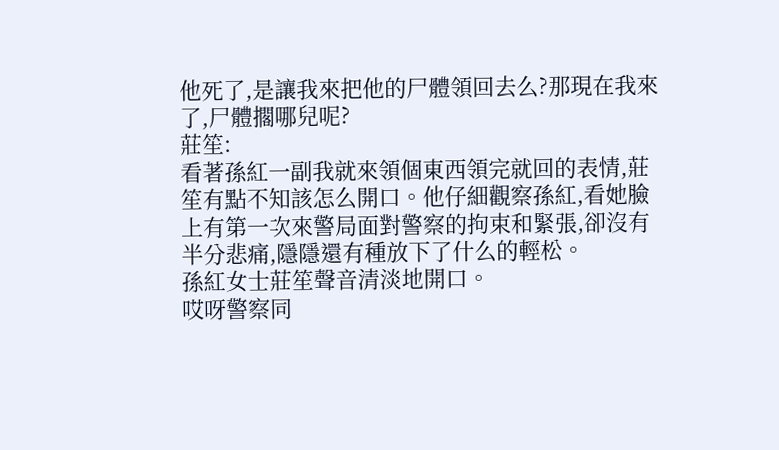他死了,是讓我來把他的尸體領回去么?那現在我來了,尸體擱哪兒呢?
莊笙:
看著孫紅一副我就來領個東西領完就回的表情,莊笙有點不知該怎么開口。他仔細觀察孫紅,看她臉上有第一次來警局面對警察的拘束和緊張,卻沒有半分悲痛,隱隱還有種放下了什么的輕松。
孫紅女士莊笙聲音清淡地開口。
哎呀警察同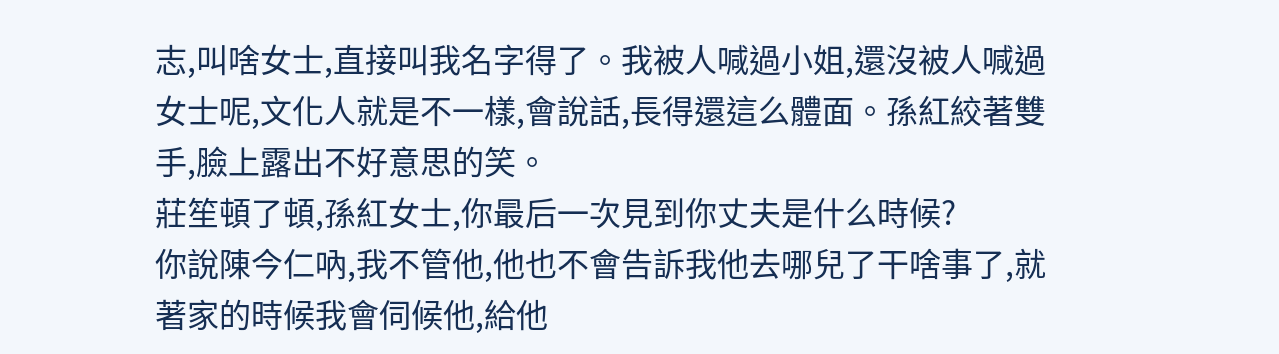志,叫啥女士,直接叫我名字得了。我被人喊過小姐,還沒被人喊過女士呢,文化人就是不一樣,會說話,長得還這么體面。孫紅絞著雙手,臉上露出不好意思的笑。
莊笙頓了頓,孫紅女士,你最后一次見到你丈夫是什么時候?
你說陳今仁吶,我不管他,他也不會告訴我他去哪兒了干啥事了,就著家的時候我會伺候他,給他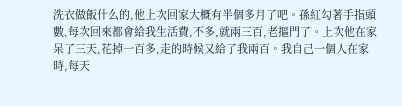洗衣做飯什么的,他上次回家大概有半個多月了吧。孫紅勾著手指頭數,每次回來都會給我生活費,不多,就兩三百,老摳門了。上次他在家呆了三天,花掉一百多,走的時候又給了我兩百。我自己一個人在家時,每天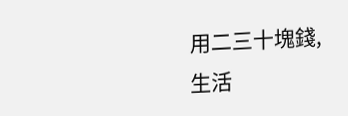用二三十塊錢,生活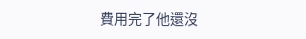費用完了他還沒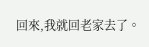回來,我就回老家去了。